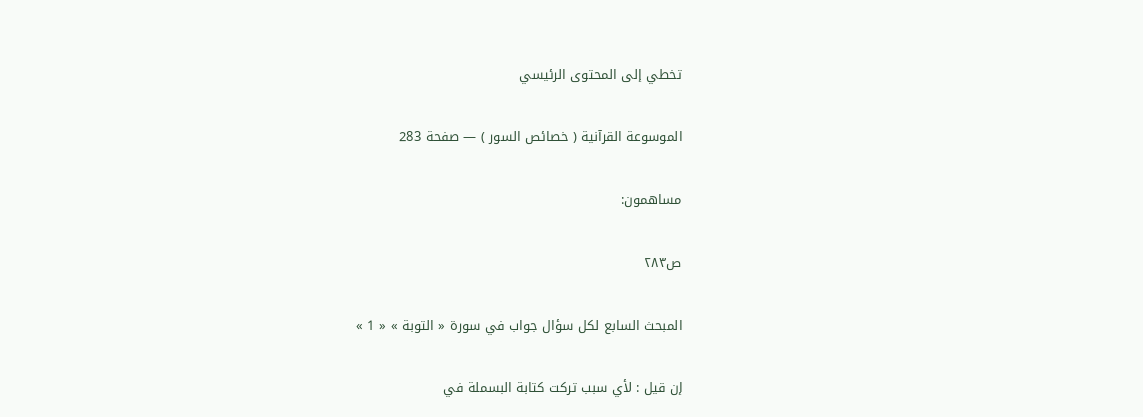تخطي إلى المحتوى الرئيسي

الموسوعة القرآنية ( خصائص السور ) — صفحة 283

مساهمون:

ص٢٨٣

المبحث السابع لكل سؤال جواب في سورة « التوبة » « 1 »

إن قيل : لأي سبب تركت كتابة البسملة في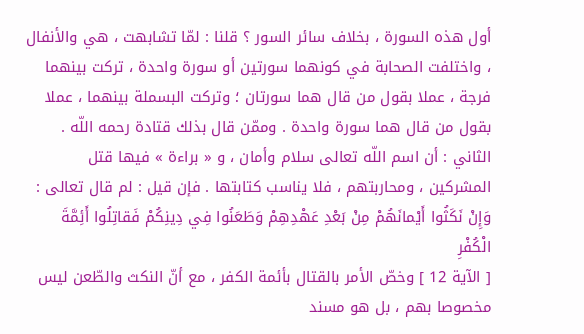أول هذه السورة ، بخلاف سائر السور ؟ قلنا : لمّا تشابهت ، هي والأنفال ، واختلفت الصحابة في كونهما سورتين أو سورة واحدة ، تركت بينهما فرجة ، عملا بقول من قال هما سورتان ؛ وتركت البسملة بينهما ، عملا بقول من قال هما سورة واحدة . وممّن قال بذلك قتادة رحمه اللّه . الثاني : أن اسم اللّه تعالى سلام وأمان ، و « براءة » فيها قتل المشركين ، ومحاربتهم ، فلا يناسب كتابتها . فإن قيل : لم قال تعالى :
وَإِنْ نَكَثُوا أَيْمانَهُمْ مِنْ بَعْدِ عَهْدِهِمْ وَطَعَنُوا فِي دِينِكُمْ فَقاتِلُوا أَئِمَّةَ الْكُفْرِ
[ الآية 12 ] وخصّ الأمر بالقتال بأئمة الكفر ، مع أنّ النكث والطّعن ليس مخصوصا بهم ، بل هو مسند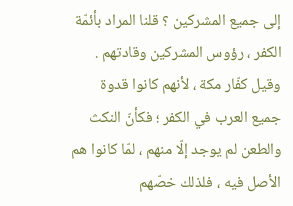إلى جميع المشركين ؟ قلنا المراد بأئمّة الكفر ، رؤوس المشركين وقادتهم . وقيل كفّار مكة ، لأنهم كانوا قدوة جميع العرب في الكفر ؛ فكأنّ النكث والطعن لم يوجد إلّا منهم ، لمّا كانوا هم الأصل فيه ، فلذلك خصّهم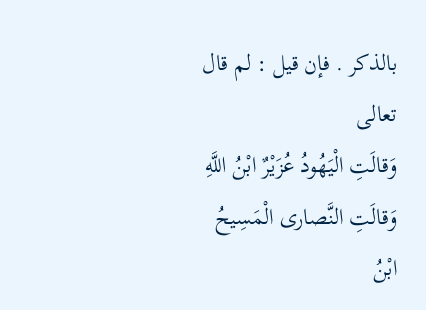بالذكر . فإن قيل : لم قال تعالى
وَقالَتِ الْيَهُودُ عُزَيْرٌ ابْنُ اللَّهِ وَقالَتِ النَّصارى الْمَسِيحُ ابْنُ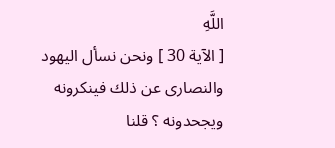اللَّهِ
[ الآية 30 ] ونحن نسأل اليهود والنصارى عن ذلك فينكرونه ويجحدونه ؟ قلنا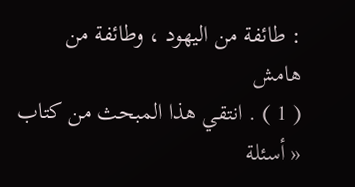: طائفة من اليهود ، وطائفة من
هامش
( 1 ) . انتقي هذا المبحث من كتاب « أسئلة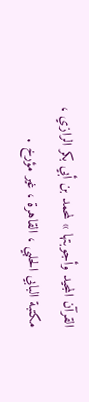القرآن المجيد وأجوبتها » لمحمد بن أبي بكر الرازي ، مكتبة البابي الحلبي ، القاهرة ، غير مؤرخ .